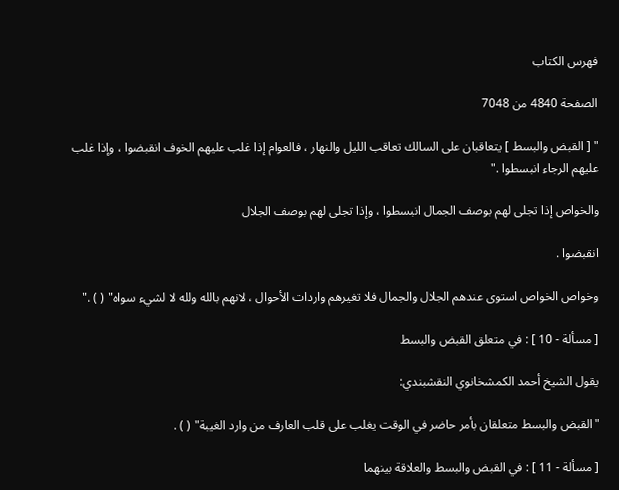فهرس الكتاب

الصفحة 4840 من 7048

" [ القبض والبسط ] يتعاقبان على السالك تعاقب الليل والنهار ، فالعوام إذا غلب عليهم الخوف انقبضوا ، وإذا غلب عليهم الرجاء انبسطوا ."

والخواص إذا تجلى لهم بوصف الجمال انبسطوا ، وإذا تجلى لهم بوصف الجلال

انقبضوا .

وخواص الخواص استوى عندهم الجلال والجمال فلا تغيرهم واردات الأحوال ، لانهم بالله ولله لا لشيء سواه" ( ) ."

[ مسألة - 10 ] : في متعلق القبض والبسط

يقول الشيخ أحمد الكمشخانوي النقشبندي:

"القبض والبسط متعلقان بأمر حاضر في الوقت يغلب على قلب العارف من وارد الغيبة" ( ) .

[ مسألة - 11 ] : في القبض والبسط والعلاقة بينهما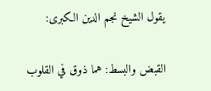يقول الشيخ نجم الدين الكبرى:

القبض والبسط: هما ذوق في القلوب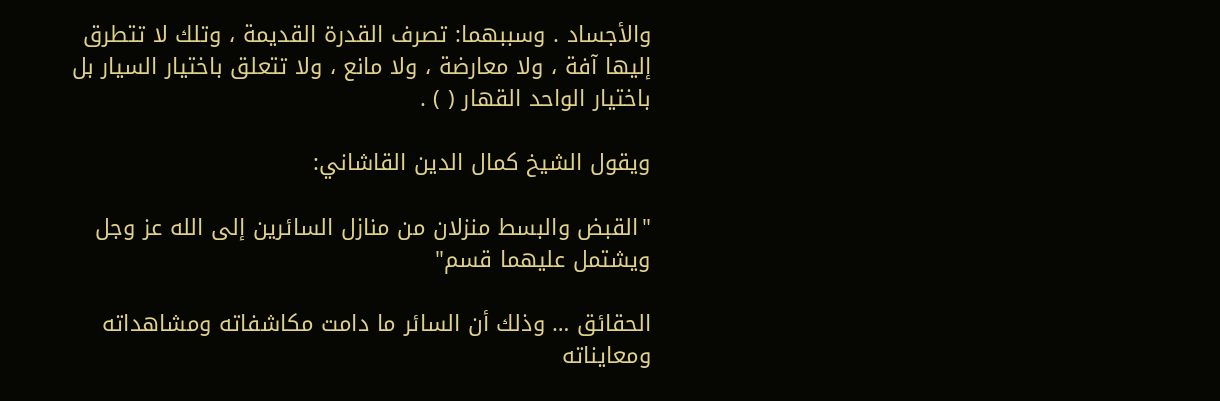والأجساد . وسببهما: تصرف القدرة القديمة ، وتلك لا تتطرق إليها آفة ، ولا معارضة ، ولا مانع ، ولا تتعلق باختيار السيار بل باختيار الواحد القهار ( ) .

ويقول الشيخ كمال الدين القاشاني:

"القبض والبسط منزلان من منازل السائرين إلى الله عز وجل ويشتمل عليهما قسم"

الحقائق … وذلك أن السائر ما دامت مكاشفاته ومشاهداته ومعايناته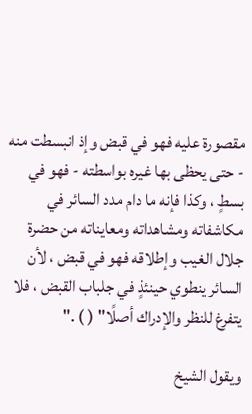مقصورة عليه فهو في قبض وإذ انبسطت منه - حتى يحظى بها غيره بواسطته - فهو في بسطٍ ، وكذا فإنه ما دام مدد السائر في مكاشفاته ومشاهداته ومعايناته من حضرة جلال الغيب وإطلاقه فهو في قبض ، لأن السائر ينطوي حينئذٍ في جلباب القبض ، فلا يتفرغ للنظر والإدراك أصلًا" ( ) ."

ويقول الشيخ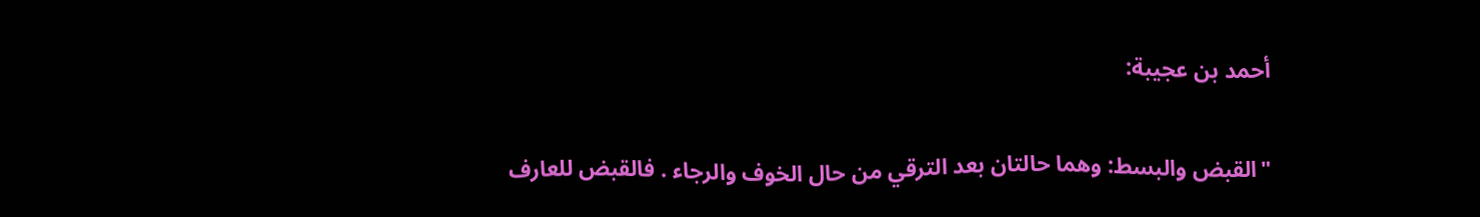أحمد بن عجيبة:

"القبض والبسط: وهما حالتان بعد الترقي من حال الخوف والرجاء . فالقبض للعارف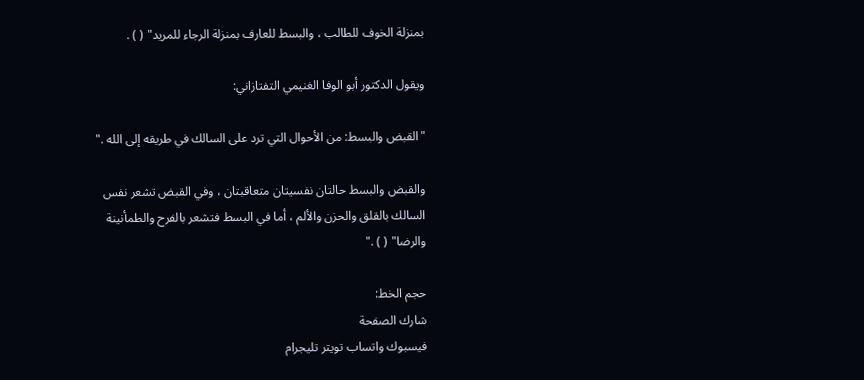بمنزلة الخوف للطالب ، والبسط للعارف بمنزلة الرجاء للمريد" ( ) .

ويقول الدكتور أبو الوفا الغنيمي التفتازاني:

"القبض والبسط: من الأحوال التي ترد على السالك في طريقه إلى الله ."

والقبض والبسط حالتان نفسيتان متعاقبتان ، وفي القبض تشعر نفس السالك بالقلق والحزن والألم ، أما في البسط فتشعر بالفرح والطمأنينة والرضا" ( ) ."

حجم الخط:
شارك الصفحة
فيسبوك واتساب تويتر تليجرام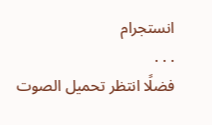انستجرام
. . .
فضلًا انتظر تحميل الصوت